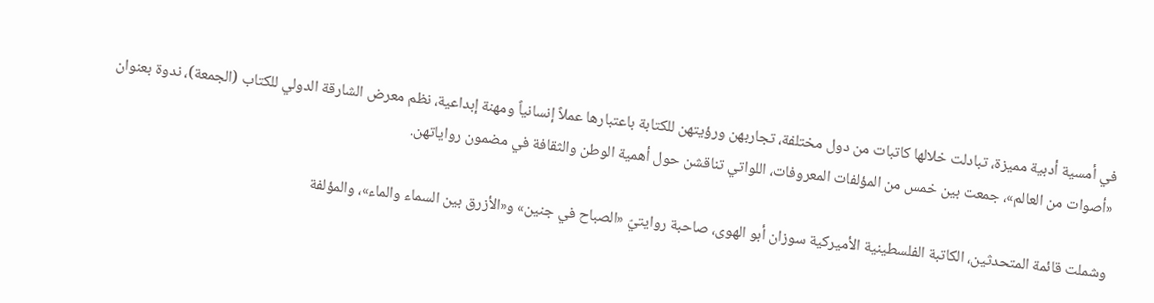في أمسية أدبية مميزة، تبادلت خلالها كاتبات من دول مختلفة، تجاربهن ورؤيتهن للكتابة باعتبارها عملاً إنسانياً ومهنة إبداعية، نظم معرض الشارقة الدولي للكتاب (الجمعة)، ندوة بعنوان «أصوات من العالم»، جمعت بين خمس من المؤلفات المعروفات، اللواتي تناقشن حول أهمية الوطن والثقافة في مضمون رواياتهن.

وشملت قائمة المتحدثين، الكاتبة الفلسطينية الأميركية سوزان أبو الهوى، صاحبة روايتيّ «الصباح في جنين» و«الأزرق بين السماء والماء»، والمؤلفة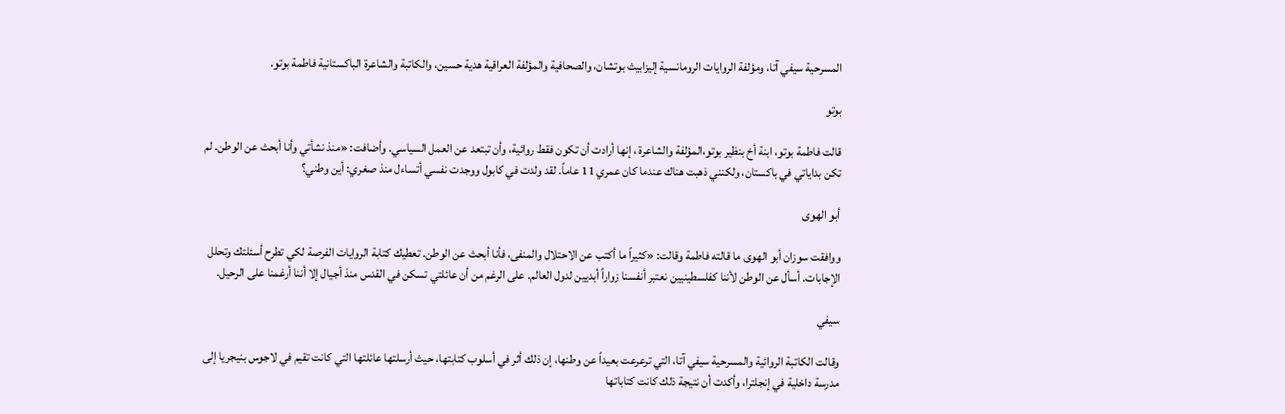المسرحية سيفي آتا، ومؤلفة الروايات الرومانسية إليزابيث بوتشان، والصحافية والمؤلفة العراقية هدية حسين، والكاتبة والشاعرة الباكستانية فاطمة بوتو.

بوتو

قالت فاطمة بوتو، ابنة أخ بنظير بوتو،المؤلفة والشاعرة ، إنها أرادت أن تكون فقط روائية، وأن تبتعد عن العمل السياسي. وأضافت: «منذ نشأتي وأنا أبحث عن الوطن. لم تكن بداياتي في باكستان، ولكنني ذهبت هناك عندما كان عمري 11 عاماً. لقد ولدت في كابول ووجدت نفسي أتساءل منذ صغري: أين وطني؟

أبو الهوى

ووافقت سوزان أبو الهوى ما قالته فاطمة وقالت: «كثيراً ما أكتب عن الاحتلال والمنفى، فأنا أبحث عن الوطن. تعطيك كتابة الروايات الفرصة لكي تطرح أسئلتك وتحلل الإجابات. أسأل عن الوطن لأننا كفلسطينيين نعتبر أنفسنا زواراً أبديين لدول العالم. على الرغم من أن عائلتي تسكن في القدس منذ أجيال إلا أننا أرغمنا على الرحيل.

سيفي

وقالت الكاتبة الروائية والمسرحية سيفي آتا، التي ترعرعت بعيداً عن وطنها، إن ذلك أثر في أسلوب كتابتها، حيث أرسلتها عائلتها التي كانت تقيم في لاجوس بنيجريا إلى مدرسة داخلية في إنجلترا، وأكدت أن نتيجة ذلك كانت كتاباتها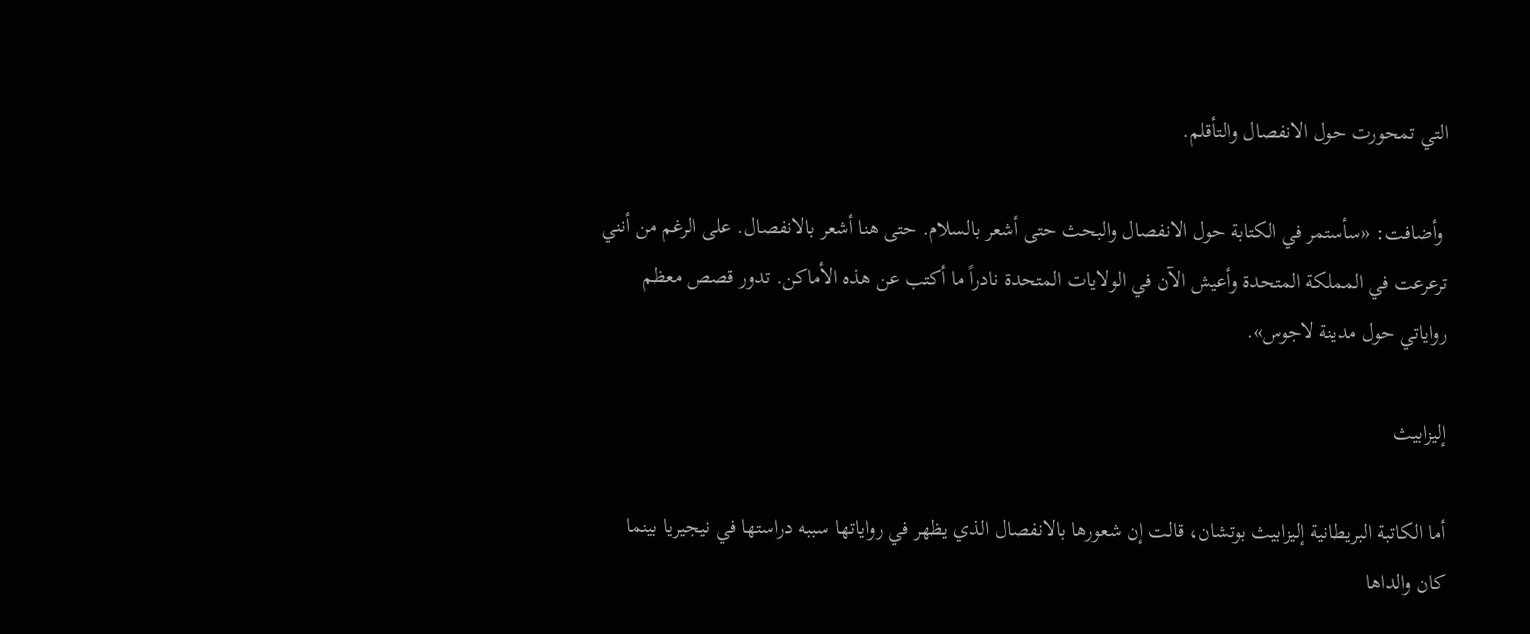التي تمحورت حول الانفصال والتأقلم.

 وأضافت: «سأستمر في الكتابة حول الانفصال والبحث حتى أشعر بالسلام. حتى هنا أشعر بالانفصال. على الرغم من أنني ترعرعت في المملكة المتحدة وأعيش الآن في الولايات المتحدة نادراً ما أكتب عن هذه الأماكن. تدور قصص معظم رواياتي حول مدينة لاجوس».

إليزابيث

أما الكاتبة البريطانية إليزابيث بوتشان، قالت إن شعورها بالانفصال الذي يظهر في رواياتها سببه دراستها في نيجيريا بينما كان والداها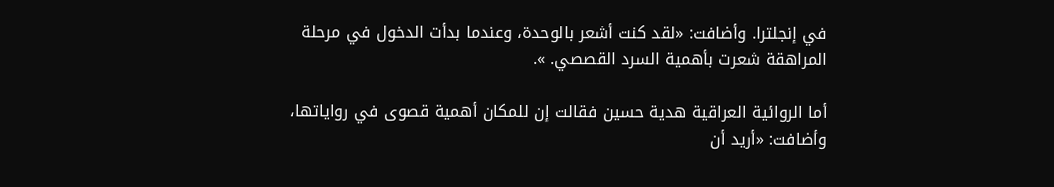في إنجلترا. وأضافت: «لقد كنت أشعر بالوحدة، وعندما بدأت الدخول في مرحلة المراهقة شعرت بأهمية السرد القصصي. ».

أما الروائية العراقية هدية حسين فقالت إن للمكان أهمية قصوى في رواياتها، وأضافت: «أريد أن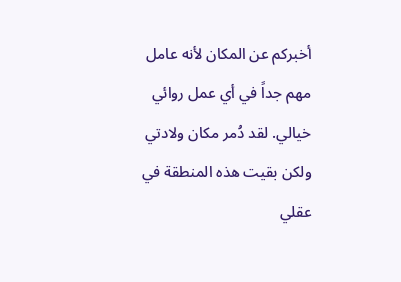أخبركم عن المكان لأنه عامل مهم جداً في أي عمل روائي خيالي. لقد دُمر مكان ولادتي ولكن بقيت هذه المنطقة في عقلي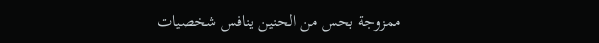ممزوجة بحس من الحنين ينافس شخصيات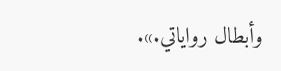وأبطال رواياتي.».